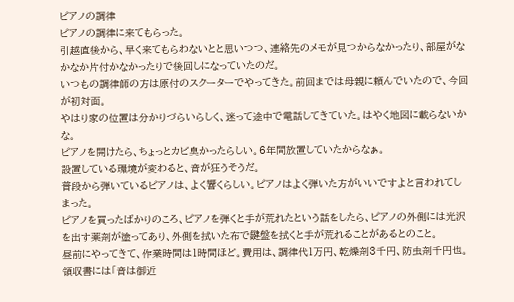ピアノの調律
ピアノの調律に来てもらった。
引越直後から、早く来てもらわないとと思いつつ、連絡先のメモが見つからなかったり、部屋がなかなか片付かなかったりで後回しになっていたのだ。
いつもの調律師の方は原付のスクーターでやってきた。前回までは母親に頼んでいたので、今回が初対面。
やはり家の位置は分かりづらいらしく、迷って途中で電話してきていた。はやく地図に載らないかな。
ピアノを開けたら、ちょっとカビ臭かったらしい。6年間放置していたからなぁ。
設置している環境が変わると、音が狂うそうだ。
普段から弾いているピアノは、よく響くらしい。ピアノはよく弾いた方がいいですよと言われてしまった。
ピアノを買ったばかりのころ、ピアノを弾くと手が荒れたという話をしたら、ピアノの外側には光沢を出す薬剤が塗ってあり、外側を拭いた布で鍵盤を拭くと手が荒れることがあるとのこと。
昼前にやってきて、作業時間は1時間ほど。費用は、調律代1万円、乾燥剤3千円、防虫剤千円也。
領収書には「音は御近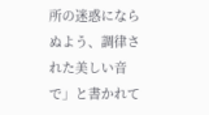所の迷惑にならぬよう、調律された美しい音で」と書かれて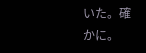いた。確かに。